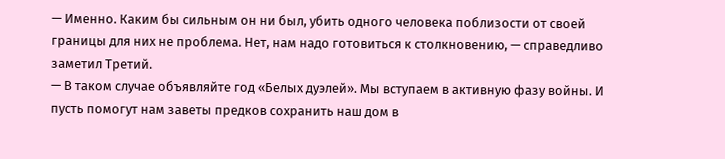— Именно. Каким бы сильным он ни был, убить одного человека поблизости от своей границы для них не проблема. Нет, нам надо готовиться к столкновению, — справедливо заметил Третий.
— В таком случае объявляйте год «Белых дуэлей». Мы вступаем в активную фазу войны. И пусть помогут нам заветы предков сохранить наш дом в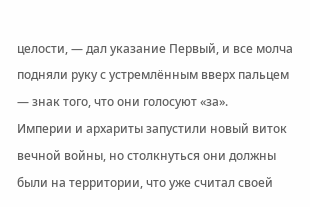целости, — дал указание Первый, и все молча подняли руку с устремлённым вверх пальцем — знак того, что они голосуют «за».
Империи и архариты запустили новый виток вечной войны, но столкнуться они должны были на территории, что уже считал своей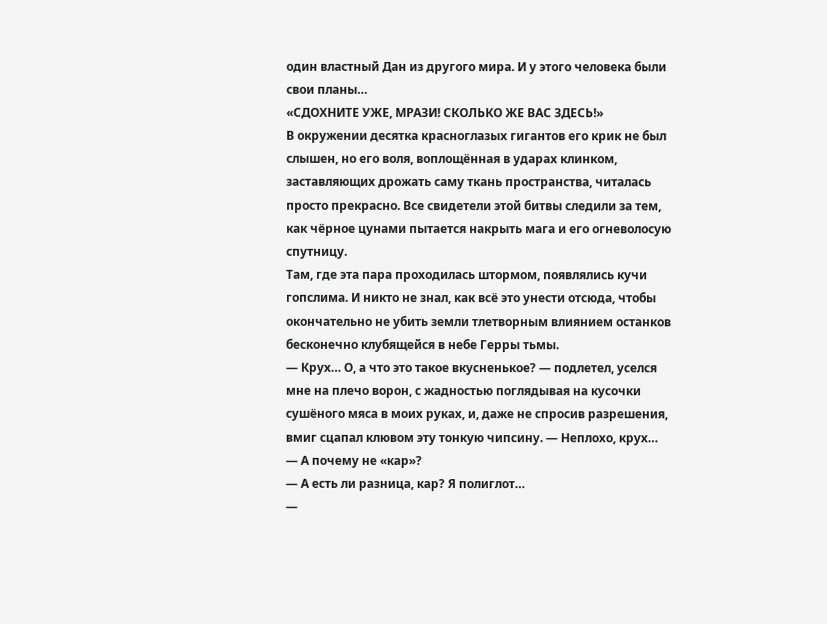один властный Дан из другого мира. И у этого человека были свои планы…
«СДОХНИТЕ УЖЕ, МРАЗИ! СКОЛЬКО ЖЕ ВАС ЗДЕСЬ!»
В окружении десятка красноглазых гигантов его крик не был слышен, но его воля, воплощённая в ударах клинком, заставляющих дрожать саму ткань пространства, читалась просто прекрасно. Все свидетели этой битвы следили за тем, как чёрное цунами пытается накрыть мага и его огневолосую спутницу.
Там, где эта пара проходилась штормом, появлялись кучи гопслима. И никто не знал, как всё это унести отсюда, чтобы окончательно не убить земли тлетворным влиянием останков бесконечно клубящейся в небе Герры тьмы.
— Крух… О, а что это такое вкусненькое? — подлетел, уселся мне на плечо ворон, с жадностью поглядывая на кусочки сушёного мяса в моих руках, и, даже не спросив разрешения, вмиг сцапал клювом эту тонкую чипсину. — Неплохо, крух…
— А почему не «кар»?
— А есть ли разница, кар? Я полиглот…
—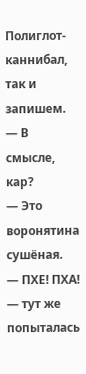Полиглот-каннибал, так и запишем.
— В смысле, кар?
— Это воронятина сушёная.
— ПХЕ! ПХА! — тут же попыталась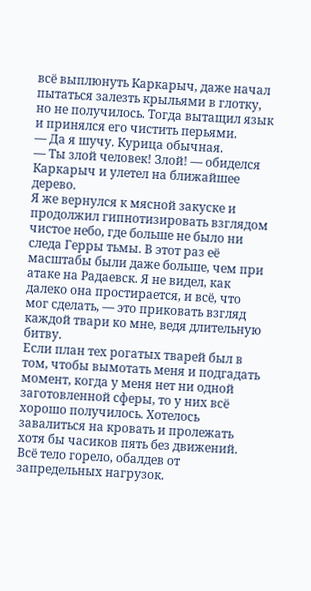всё выплюнуть Каркарыч, даже начал пытаться залезть крыльями в глотку, но не получилось. Тогда вытащил язык и принялся его чистить перьями.
— Да я шучу. Курица обычная.
— Ты злой человек! Злой! — обиделся Каркарыч и улетел на ближайшее дерево.
Я же вернулся к мясной закуске и продолжил гипнотизировать взглядом чистое небо, где больше не было ни следа Герры тьмы. В этот раз её масштабы были даже больше, чем при атаке на Радаевск. Я не видел, как далеко она простирается, и всё, что мог сделать, — это приковать взгляд каждой твари ко мне, ведя длительную битву.
Если план тех рогатых тварей был в том, чтобы вымотать меня и подгадать момент, когда у меня нет ни одной заготовленной сферы, то у них всё хорошо получилось. Хотелось завалиться на кровать и пролежать хотя бы часиков пять без движений. Всё тело горело, обалдев от запредельных нагрузок.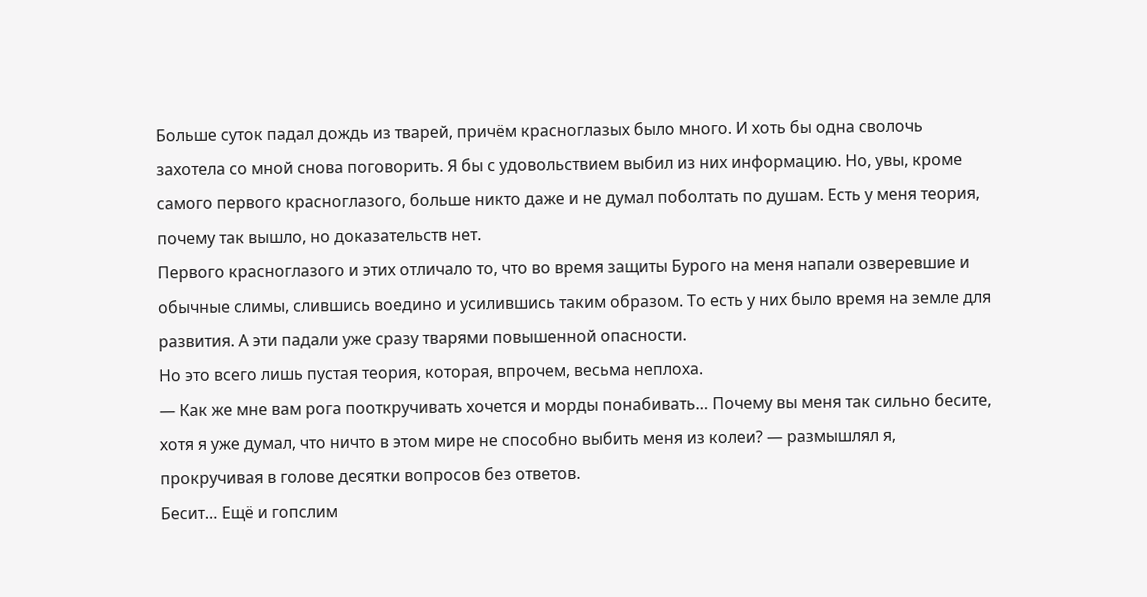Больше суток падал дождь из тварей, причём красноглазых было много. И хоть бы одна сволочь захотела со мной снова поговорить. Я бы с удовольствием выбил из них информацию. Но, увы, кроме самого первого красноглазого, больше никто даже и не думал поболтать по душам. Есть у меня теория, почему так вышло, но доказательств нет.
Первого красноглазого и этих отличало то, что во время защиты Бурого на меня напали озверевшие и обычные слимы, слившись воедино и усилившись таким образом. То есть у них было время на земле для развития. А эти падали уже сразу тварями повышенной опасности.
Но это всего лишь пустая теория, которая, впрочем, весьма неплоха.
— Как же мне вам рога пооткручивать хочется и морды понабивать… Почему вы меня так сильно бесите, хотя я уже думал, что ничто в этом мире не способно выбить меня из колеи? — размышлял я, прокручивая в голове десятки вопросов без ответов.
Бесит… Ещё и гопслим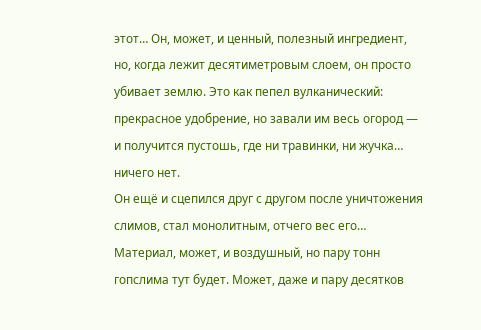этот… Он, может, и ценный, полезный ингредиент, но, когда лежит десятиметровым слоем, он просто убивает землю. Это как пепел вулканический: прекрасное удобрение, но завали им весь огород — и получится пустошь, где ни травинки, ни жучка… ничего нет.
Он ещё и сцепился друг с другом после уничтожения слимов, стал монолитным, отчего вес его… Материал, может, и воздушный, но пару тонн гопслима тут будет. Может, даже и пару десятков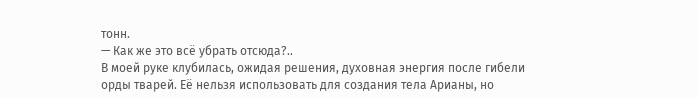тонн.
— Как же это всё убрать отсюда?..
В моей руке клубилась, ожидая решения, духовная энергия после гибели орды тварей. Её нельзя использовать для создания тела Арианы, но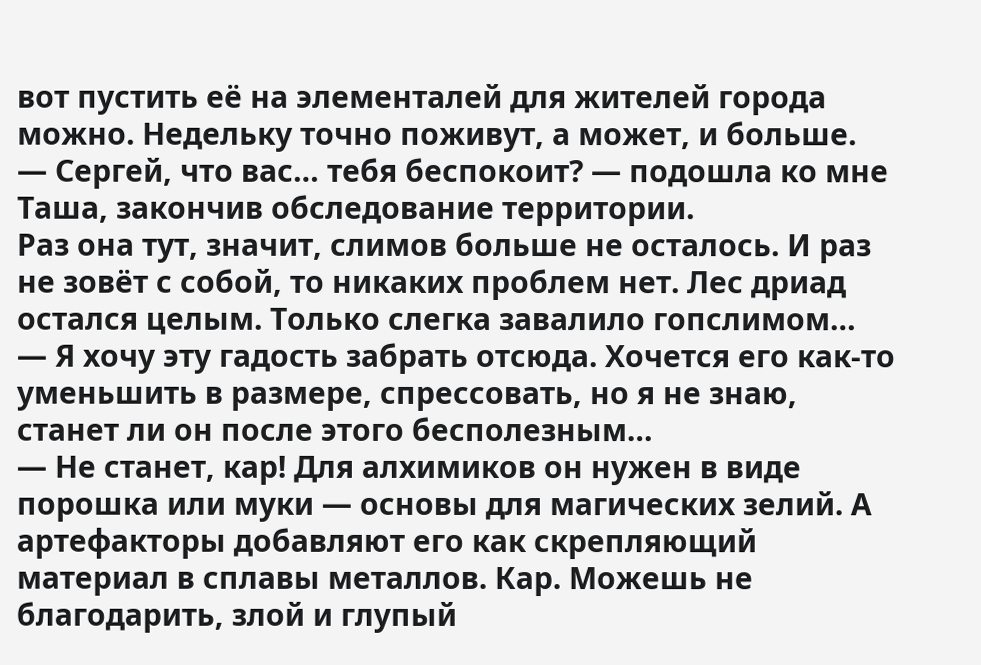вот пустить её на элементалей для жителей города можно. Недельку точно поживут, а может, и больше.
— Сергей, что вас… тебя беспокоит? — подошла ко мне Таша, закончив обследование территории.
Раз она тут, значит, слимов больше не осталось. И раз не зовёт с собой, то никаких проблем нет. Лес дриад остался целым. Только слегка завалило гопслимом…
— Я хочу эту гадость забрать отсюда. Хочется его как-то уменьшить в размере, спрессовать, но я не знаю, станет ли он после этого бесполезным…
— Не станет, кар! Для алхимиков он нужен в виде порошка или муки — основы для магических зелий. А артефакторы добавляют его как скрепляющий материал в сплавы металлов. Кар. Можешь не благодарить, злой и глупый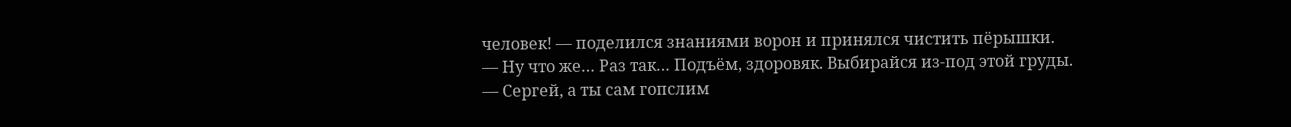человек! — поделился знаниями ворон и принялся чистить пёрышки.
— Ну что же… Раз так… Подъём, здоровяк. Выбирайся из-под этой груды.
— Сергей, а ты сам гопслим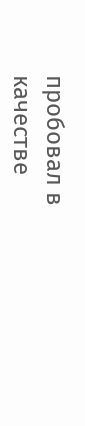пробовал в качестве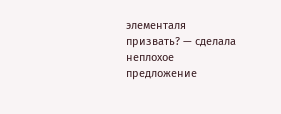элементаля призвать? — сделала неплохое предложение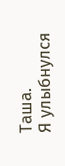Таша.
Я улыбнулся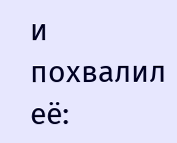и похвалил её: